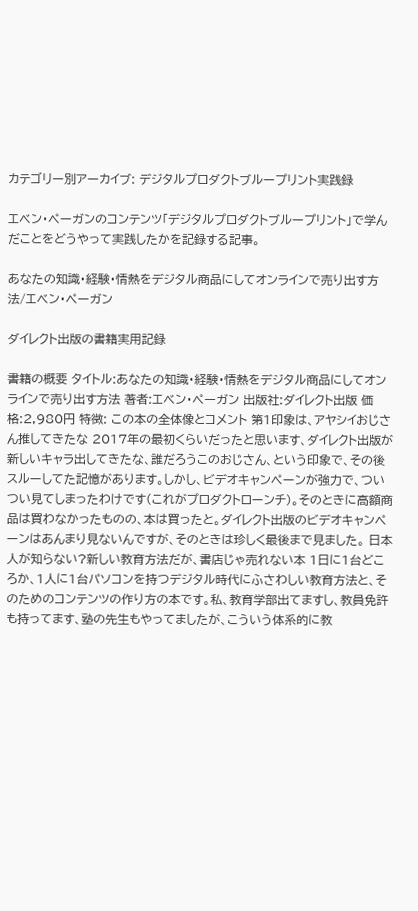カテゴリー別アーカイブ: デジタルプロダクトブループリント実践録

エベン・ペーガンのコンテンツ「デジタルプロダクトブループリント」で学んだことをどうやって実践したかを記録する記事。

あなたの知識・経験・情熱をデジタル商品にしてオンラインで売り出す方法/エベン・ペーガン

ダイレクト出版の書籍実用記録

書籍の概要 タイトル:あなたの知識・経験・情熱をデジタル商品にしてオンラインで売り出す方法 著者:エベン・ペーガン 出版社:ダイレクト出版 価格:2,980円 特徴: この本の全体像とコメント 第1印象は、アヤシイおじさん推してきたな 2017年の最初くらいだったと思います、ダイレクト出版が新しいキャラ出してきたな、誰だろうこのおじさん、という印象で、その後スルーしてた記憶があります。しかし、ビデオキャンペーンが強力で、ついつい見てしまったわけです(これがプロダクトローンチ)。そのときに高額商品は買わなかったものの、本は買ったと。ダイレクト出版のビデオキャンペーンはあんまり見ないんですが、そのときは珍しく最後まで見ました。 日本人が知らない?新しい教育方法だが、書店じゃ売れない本 1日に1台どころか、1人に1台パソコンを持つデジタル時代にふさわしい教育方法と、そのためのコンテンツの作り方の本です。私、教育学部出てますし、教員免許も持ってます、塾の先生もやってましたが、こういう体系的に教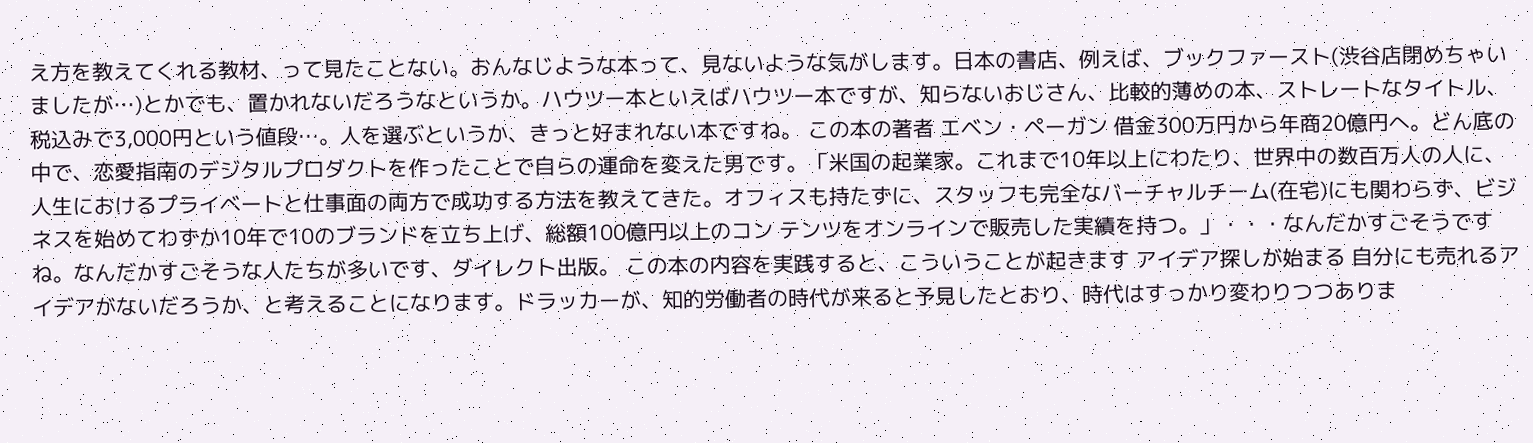え方を教えてくれる教材、って見たことない。おんなじような本って、見ないような気がします。日本の書店、例えば、ブックファースト(渋谷店閉めちゃいましたが…)とかでも、置かれないだろうなというか。ハウツー本といえばハウツー本ですが、知らないおじさん、比較的薄めの本、ストレートなタイトル、税込みで3,000円という値段…。人を選ぶというか、きっと好まれない本ですね。 この本の著者 エベン・ペーガン 借金300万円から年商20億円へ。どん底の中で、恋愛指南のデジタルプロダクトを作ったことで自らの運命を変えた男です。「米国の起業家。これまで10年以上にわたり、世界中の数百万人の人に、人生におけるプライベートと仕事面の両方で成功する方法を教えてきた。オフィスも持たずに、スタッフも完全なバーチャルチーム(在宅)にも関わらず、ビジネスを始めてわずか10年で10のブランドを立ち上げ、総額100億円以上のコン テンツをオンラインで販売した実績を持つ。」・・・なんだかすごそうですね。なんだかすごそうな人たちが多いです、ダイレクト出版。 この本の内容を実践すると、こういうことが起きます アイデア探しが始まる 自分にも売れるアイデアがないだろうか、と考えることになります。ドラッカーが、知的労働者の時代が来ると予見したとおり、時代はすっかり変わりつつありま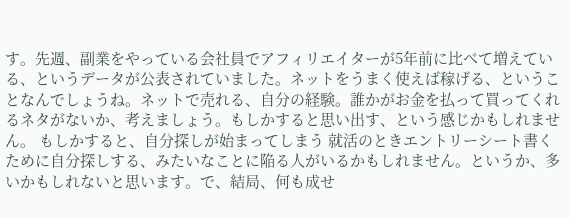す。先週、副業をやっている会社員でアフィリエイターが5年前に比べて増えている、というデータが公表されていました。ネットをうまく使えば稼げる、ということなんでしょうね。ネットで売れる、自分の経験。誰かがお金を払って買ってくれるネタがないか、考えましょう。もしかすると思い出す、という感じかもしれません。 もしかすると、自分探しが始まってしまう 就活のときエントリーシート書くために自分探しする、みたいなことに陥る人がいるかもしれません。というか、多いかもしれないと思います。で、結局、何も成せ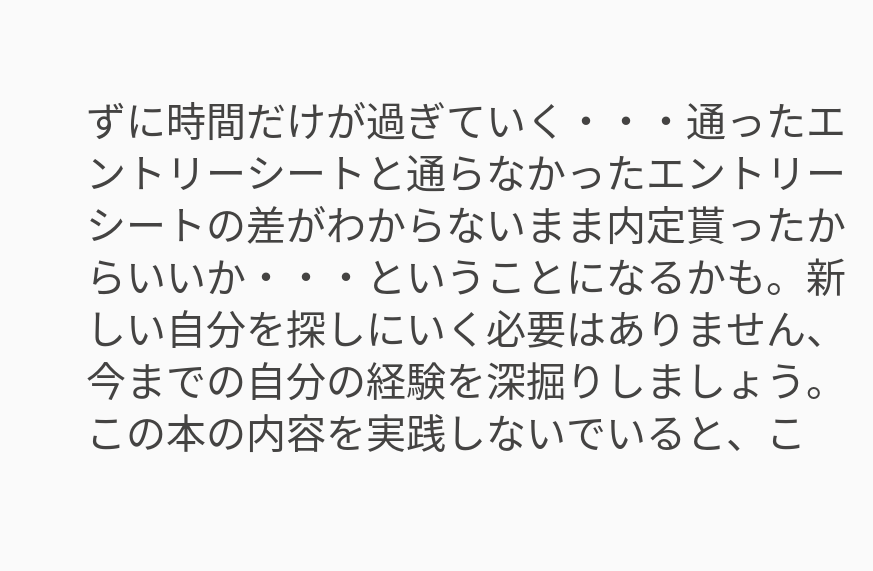ずに時間だけが過ぎていく・・・通ったエントリーシートと通らなかったエントリーシートの差がわからないまま内定貰ったからいいか・・・ということになるかも。新しい自分を探しにいく必要はありません、今までの自分の経験を深掘りしましょう。 この本の内容を実践しないでいると、こ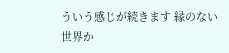ういう感じが続きます 縁のない世界か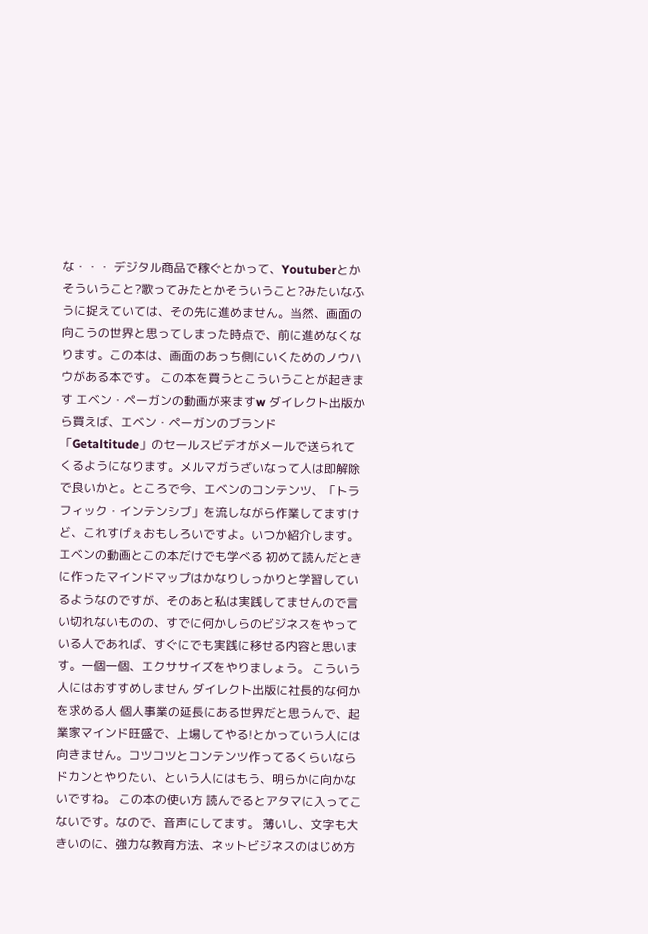な・・・ デジタル商品で稼ぐとかって、Youtuberとかそういうこと?歌ってみたとかそういうこと?みたいなふうに捉えていては、その先に進めません。当然、画面の向こうの世界と思ってしまった時点で、前に進めなくなります。この本は、画面のあっち側にいくためのノウハウがある本です。 この本を買うとこういうことが起きます エベン・ペーガンの動画が来ますw ダイレクト出版から買えば、エベン・ペーガンのブランド「Getaltitude」のセールスビデオがメールで送られてくるようになります。メルマガうざいなって人は即解除で良いかと。ところで今、エベンのコンテンツ、「トラフィック・インテンシブ」を流しながら作業してますけど、これすげぇおもしろいですよ。いつか紹介します。 エベンの動画とこの本だけでも学べる 初めて読んだときに作ったマインドマップはかなりしっかりと学習しているようなのですが、そのあと私は実践してませんので言い切れないものの、すでに何かしらのビジネスをやっている人であれば、すぐにでも実践に移せる内容と思います。一個一個、エクササイズをやりましょう。 こういう人にはおすすめしません ダイレクト出版に社長的な何かを求める人 個人事業の延長にある世界だと思うんで、起業家マインド旺盛で、上場してやる!とかっていう人には向きません。コツコツとコンテンツ作ってるくらいならドカンとやりたい、という人にはもう、明らかに向かないですね。 この本の使い方 読んでるとアタマに入ってこないです。なので、音声にしてます。 薄いし、文字も大きいのに、強力な教育方法、ネットビジネスのはじめ方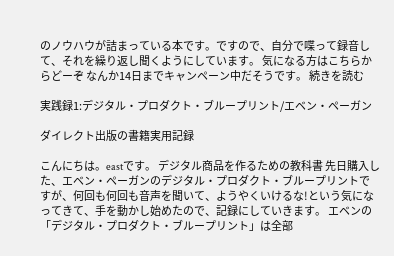のノウハウが詰まっている本です。ですので、自分で喋って録音して、それを繰り返し聞くようにしています。 気になる方はこちらからどーぞ なんか14日までキャンペーン中だそうです。 続きを読む

実践録1:デジタル・プロダクト・ブループリント/エベン・ペーガン

ダイレクト出版の書籍実用記録

こんにちは。eastです。 デジタル商品を作るための教科書 先日購入した、エベン・ペーガンのデジタル・プロダクト・ブループリントですが、何回も何回も音声を聞いて、ようやくいけるな!という気になってきて、手を動かし始めたので、記録にしていきます。 エベンの「デジタル・プロダクト・ブループリント」は全部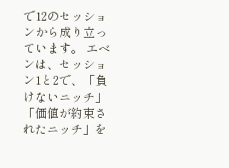で12のセッションから成り立っています。 エベンは、セッション1と2で、「負けないニッチ」「価値が約束されたニッチ」を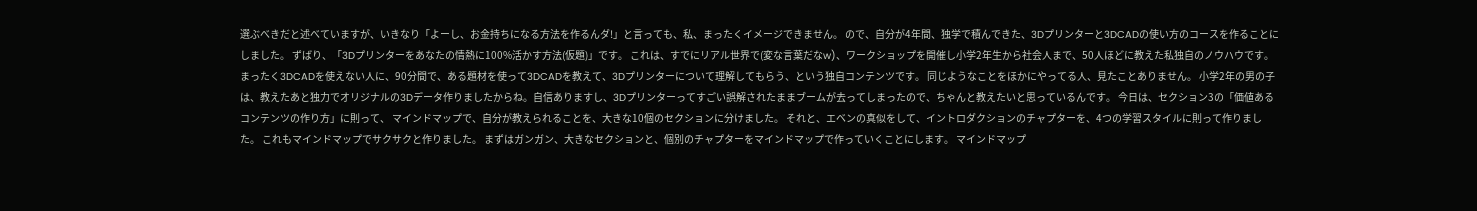選ぶべきだと述べていますが、いきなり「よーし、お金持ちになる方法を作るんダ!」と言っても、私、まったくイメージできません。 ので、自分が4年間、独学で積んできた、3Dプリンターと3DCADの使い方のコースを作ることにしました。 ずばり、「3Dプリンターをあなたの情熱に100%活かす方法(仮題)」です。 これは、すでにリアル世界で(変な言葉だなw)、ワークショップを開催し小学2年生から社会人まで、50人ほどに教えた私独自のノウハウです。 まったく3DCADを使えない人に、90分間で、ある題材を使って3DCADを教えて、3Dプリンターについて理解してもらう、という独自コンテンツです。 同じようなことをほかにやってる人、見たことありません。 小学2年の男の子は、教えたあと独力でオリジナルの3Dデータ作りましたからね。自信ありますし、3Dプリンターってすごい誤解されたままブームが去ってしまったので、ちゃんと教えたいと思っているんです。 今日は、セクション3の「価値あるコンテンツの作り方」に則って、 マインドマップで、自分が教えられることを、大きな10個のセクションに分けました。 それと、エベンの真似をして、イントロダクションのチャプターを、4つの学習スタイルに則って作りました。 これもマインドマップでサクサクと作りました。 まずはガンガン、大きなセクションと、個別のチャプターをマインドマップで作っていくことにします。 マインドマップ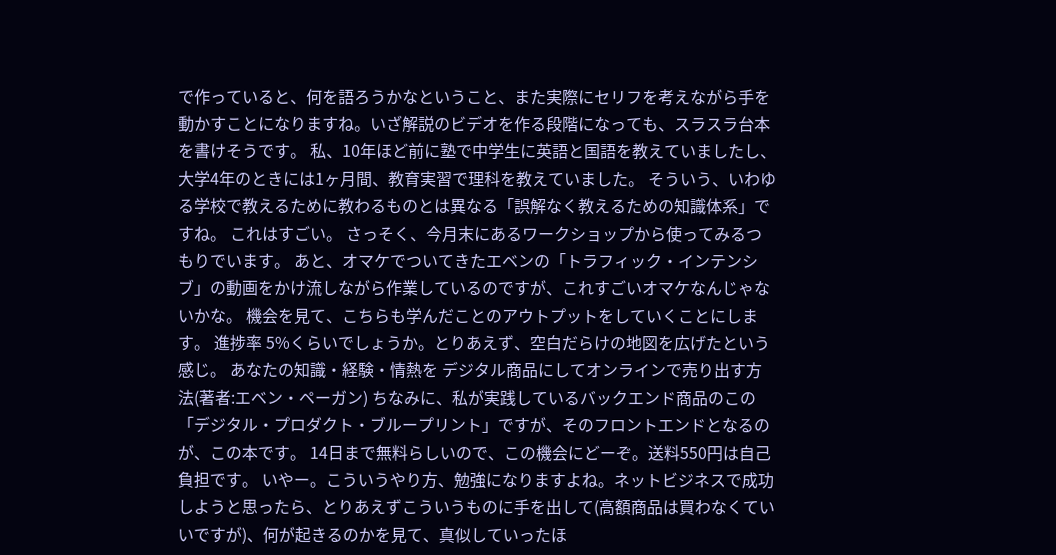で作っていると、何を語ろうかなということ、また実際にセリフを考えながら手を動かすことになりますね。いざ解説のビデオを作る段階になっても、スラスラ台本を書けそうです。 私、10年ほど前に塾で中学生に英語と国語を教えていましたし、大学4年のときには1ヶ月間、教育実習で理科を教えていました。 そういう、いわゆる学校で教えるために教わるものとは異なる「誤解なく教えるための知識体系」ですね。 これはすごい。 さっそく、今月末にあるワークショップから使ってみるつもりでいます。 あと、オマケでついてきたエベンの「トラフィック・インテンシブ」の動画をかけ流しながら作業しているのですが、これすごいオマケなんじゃないかな。 機会を見て、こちらも学んだことのアウトプットをしていくことにします。 進捗率 5%くらいでしょうか。とりあえず、空白だらけの地図を広げたという感じ。 あなたの知識・経験・情熱を デジタル商品にしてオンラインで売り出す方法(著者:エベン・ペーガン) ちなみに、私が実践しているバックエンド商品のこの「デジタル・プロダクト・ブループリント」ですが、そのフロントエンドとなるのが、この本です。 14日まで無料らしいので、この機会にどーぞ。送料550円は自己負担です。 いやー。こういうやり方、勉強になりますよね。ネットビジネスで成功しようと思ったら、とりあえずこういうものに手を出して(高額商品は買わなくていいですが)、何が起きるのかを見て、真似していったほ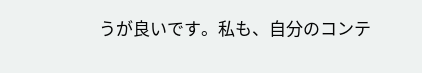うが良いです。私も、自分のコンテ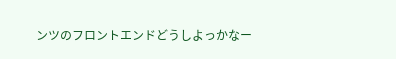ンツのフロントエンドどうしよっかなー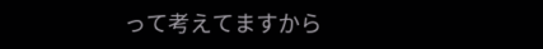って考えてますから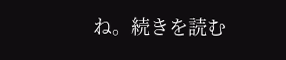ね。続きを読む